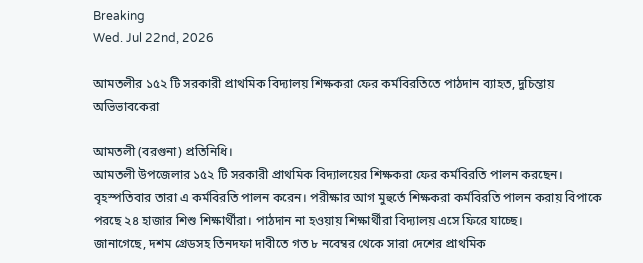Breaking
Wed. Jul 22nd, 2026

আমতলীর ১৫২ টি সরকারী প্রাথমিক বিদ্যালয় শিক্ষকরা ফের কর্মবিরতিতে পাঠদান ব্যাহত, দুচিন্তায় অভিভাবকেরা

আমতলী (বরগুনা) প্রতিনিধি।
আমতলী উপজেলার ১৫২ টি সরকারী প্রাথমিক বিদ্যালয়ের শিক্ষকরা ফের কর্মবিরতি পালন করছেন। বৃহস্পতিবার তারা এ কর্মবিরতি পালন করেন। পরীক্ষার আগ মুহুর্তে শিক্ষকরা কর্মবিরতি পালন করায় বিপাকে পরছে ২৪ হাজার শিশু শিক্ষার্থীরা। পাঠদান না হওয়ায় শিক্ষার্থীরা বিদ্যালয় এসে ফিরে যাচ্ছে।
জানাগেছে, দশম গ্রেডসহ তিনদফা দাবীতে গত ৮ নবেম্বর থেকে সারা দেশের প্রাথমিক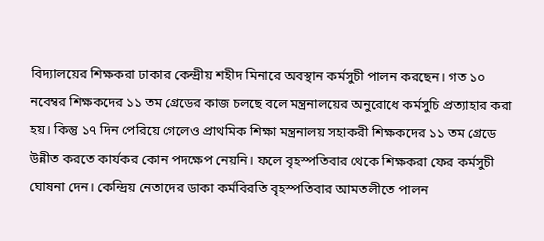বিদ্যালয়ের শিক্ষকরা ঢাকার কেন্দ্রীয় শহীদ মিনারে অবস্থান কর্মসুচী পালন করছেন। গত ১০ নবেম্বর শিক্ষকদের ১১ তম গ্রেডের কাজ চলছে বলে মন্ত্রনালয়ের অনুরোধে কর্মসুচি প্রত্যাহার করা হয়। কিন্তু ১৭ দিন পেরিয়ে গেলেও প্রাথমিক শিক্ষা মন্ত্রনালয় সহাকরী শিক্ষকদের ১১ তম গ্রেডে উন্নীত করতে কার্যকর কোন পদক্ষেপ নেয়নি। ফলে বৃহস্পতিবার থেকে শিক্ষকরা ফের কর্মসুচী ঘোষনা দেন। কেন্দ্রিয় নেতাদের ডাকা কর্মবিরতি বৃহস্পতিবার আমতলীতে পালন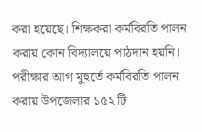করা হয়েছে। শিক্ষকরা কর্মবিরতি পালন করায় কোন বিদ্যালয়ে পাঠদান হয়নি। পরীক্ষার আগ মুহুর্তে কর্মবিরতি পালন করায় উপজেলার ১৫২ টি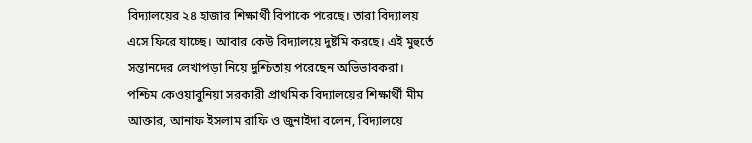বিদ্যালয়ের ২৪ হাজার শিক্ষার্থী বিপাকে পরেছে। তারা বিদ্যালয় এসে ফিরে যাচ্ছে। আবার কেউ বিদ্যালয়ে দুষ্টমি করছে। এই মুহুর্তে সন্তানদের লেখাপড়া নিয়ে দুশ্চিতায় পরেছেন অভিভাবকরা।
পশ্চিম কেওয়াবুনিয়া সরকারী প্রাথমিক বিদ্যালয়ের শিক্ষার্থী মীম আক্তার, আনাফ ইসলাম রাফি ও জুনাইদা বলেন, বিদ্যালয়ে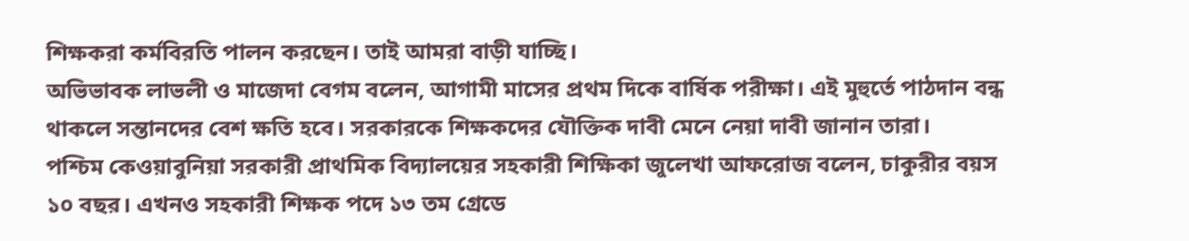শিক্ষকরা কর্মবিরতি পালন করছেন। তাই আমরা বাড়ী যাচ্ছি।
অভিভাবক লাভলী ও মাজেদা বেগম বলেন, আগামী মাসের প্রথম দিকে বার্ষিক পরীক্ষা। এই মুহুর্তে পাঠদান বন্ধ থাকলে সন্তানদের বেশ ক্ষতি হবে। সরকারকে শিক্ষকদের যৌক্তিক দাবী মেনে নেয়া দাবী জানান তারা।
পশ্চিম কেওয়াবুনিয়া সরকারী প্রাথমিক বিদ্যালয়ের সহকারী শিক্ষিকা জুলেখা আফরোজ বলেন, চাকুরীর বয়স ১০ বছর। এখনও সহকারী শিক্ষক পদে ১৩ তম গ্রেডে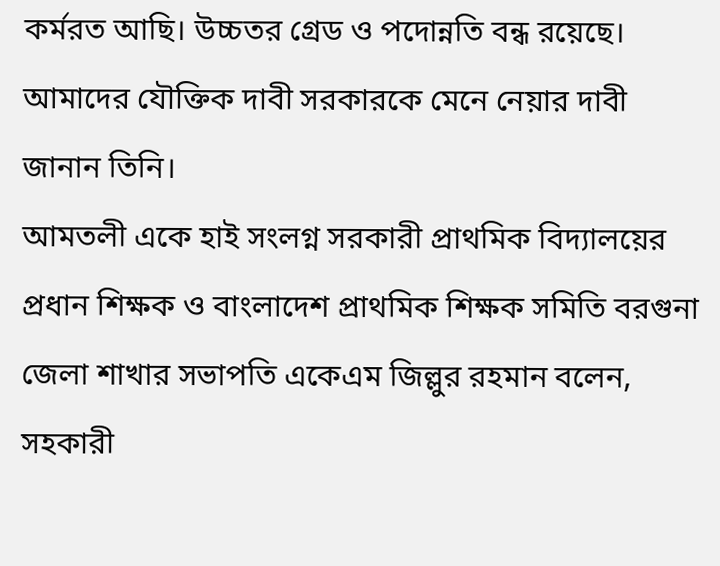কর্মরত আছি। উচ্চতর গ্রেড ও পদোন্নতি বন্ধ রয়েছে। আমাদের যৌক্তিক দাবী সরকারকে মেনে নেয়ার দাবী জানান তিনি।
আমতলী একে হাই সংলগ্ন সরকারী প্রাথমিক বিদ্যালয়ের প্রধান শিক্ষক ও বাংলাদেশ প্রাথমিক শিক্ষক সমিতি বরগুনা জেলা শাখার সভাপতি একেএম জিল্লুর রহমান বলেন, সহকারী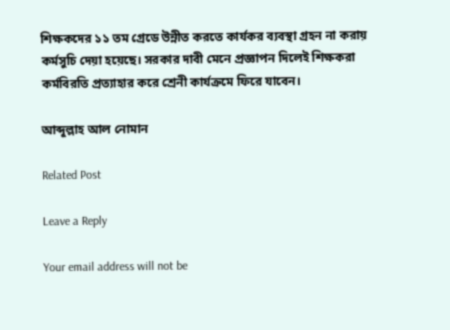শিক্ষকদের ১১ তম গ্রেডে উন্নীত করতে কার্যকর ব্যবস্থা গ্রহন না করায় কর্মসুচি দেয়া হয়েছে। সরকার দাবী মেনে প্রজ্ঞাপন দিলেই শিক্ষকরা কর্মবিরতি প্রত্যাহার করে শ্রেনী কার্যক্রমে ফিরে যাবেন।

আব্দুল্লাহ আল নোমান

Related Post

Leave a Reply

Your email address will not be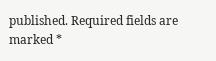published. Required fields are marked *